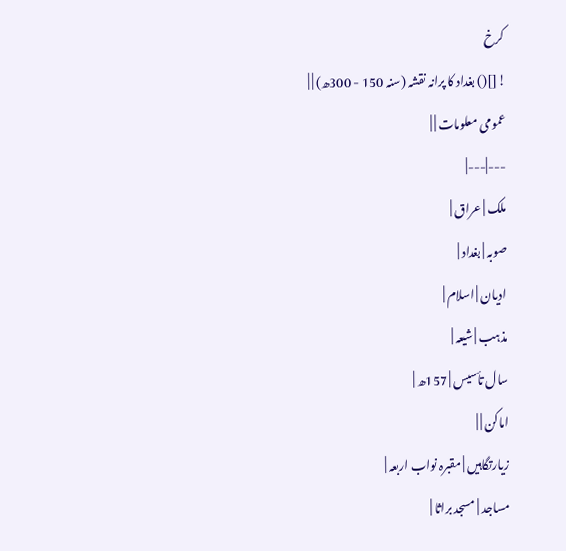کرخ
![]() بغداد کا پرانہ نقشہ (سنہ 150 - 300ھ) | |
عمومی معلومات | |
---|---|
ملک | عراق |
صوبہ | بغداد |
ادیان | اسلام |
مذہب | شیعہ |
سال تأسیس | 157ھ |
اماکن | |
زیارتگاہیں | مقبرہ نواب اربعہ |
مساجد | مسجد براثا |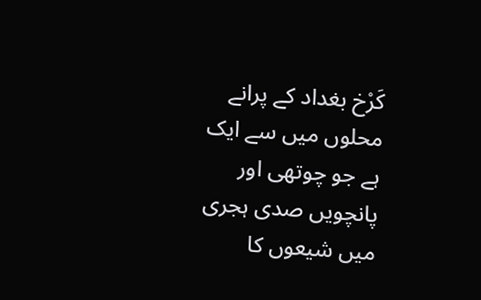کَرْخ بغداد کے پرانے محلوں میں سے ایک ہے جو چوتھی اور پانچویں صدی ہجری میں شیعوں کا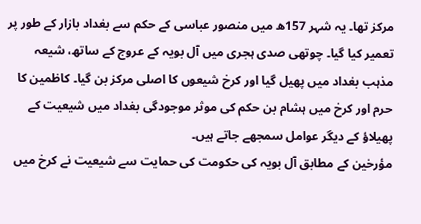مرکز تھا۔ یہ شہر 157ھ میں منصور عباسی کے حکم سے بغداد بازار کے طور پر تعمیر کیا گیا۔ چوتھی صدی ہجری میں آل بویہ کے عروج کے ساتھ، شیعہ مذہب بغداد میں پھیل گیا اور کرخ شیعوں کا اصلی مرکز بن گیا۔ کاظمین کا حرم اور کرخ میں ہشام بن حکم کی موثر موجودگی بغداد میں شیعیت کے پھیلاؤ کے دیگر عوامل سمجھے جاتے ہیں۔
مؤرخین کے مطابق آل بویہ کی حکومت کی حمایت سے شیعیت نے کرخ میں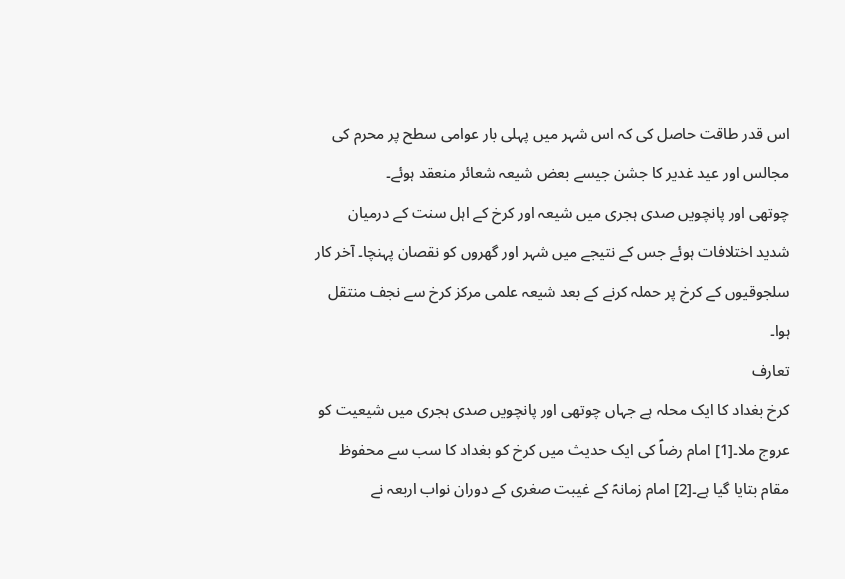اس قدر طاقت حاصل کی کہ اس شہر میں پہلی بار عوامی سطح پر محرم کی مجالس اور عید غدیر کا جشن جیسے بعض شیعہ شعائر منعقد ہوئے۔
چوتھی اور پانچویں صدی ہجری میں شیعہ اور کرخ کے اہل سنت کے درمیان شدید اختلافات ہوئے جس کے نتیجے میں شہر اور گھروں کو نقصان پہنچا۔ آخر کار سلجوقیوں کے کرخ پر حملہ کرنے کے بعد شیعہ علمی مرکز کرخ سے نجف منتقل ہوا۔
تعارف
کرخ بغداد کا ایک محلہ ہے جہاں چوتھی اور پانچویں صدی ہجری میں شیعیت کو عروج ملا۔[1] امام رضاؑ کی ایک حدیث میں کرخ کو بغداد کا سب سے محفوظ مقام بتایا گیا ہے۔[2] امام زمانہؑ کے غیبت صغری کے دوران نواب اربعہ نے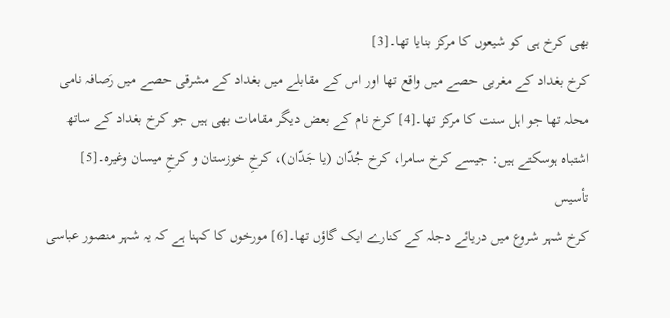بھی کرخ ہی کو شیعوں کا مرکز بنایا تھا۔[3]
کرخ بغداد کے مغربی حصے میں واقع تھا اور اس کے مقابلے میں بغداد کے مشرقی حصے میں رَصافہ نامی محلہ تھا جو اہل سنت کا مرکز تھا۔[4] کرخ نام کے بعض دیگر مقامات بھی ہیں جو کرخ بغداد کے ساتھ اشتباہ ہوسکتے ہیں: جیسے کرخ سامرا، کرخ جُدّان (یا جَدّان)، کرخِ خوزستان و کرخِ میسان وغیرہ۔[5]
تأسیس
کرخ شہر شروع میں دریائے دجلہ کے کنارے ایک گاؤں تھا۔[6] مورخوں کا کہنا ہے کہ یہ شہر منصور عباسی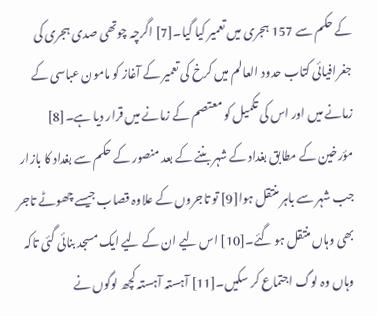کے حکم سے 157 ہجری میں تعمیر کیا گیا۔[7] اگرچہ چوتھی صدی ہجری کی جغرافیائی کتاب حدود العالم میں کرخ کی تعمیر کے آغاز کو مامون عباسی کے زمانے میں اور اس کی تکمیل کو معتصم کے زمانے میں قرار دیا ہے۔[8]
مؤرخین کے مطابق بغداد کے شہر بننے کے بعد منصور کے حکم سے بغداد کا بازار جب شہر سے باہر منتقل ہوا[9] تو تاجروں کے علاوہ قصاب جیسے چھوٹے تاجر بھی وہاں منتقل ہو گئے۔[10] اس لیے ان کے لیے ایک مسجد بنائی گئی تاکہ وہاں وہ لوگ اجتماع کر سکیں۔[11] آہستہ آہستہ کچھ لوگوں نے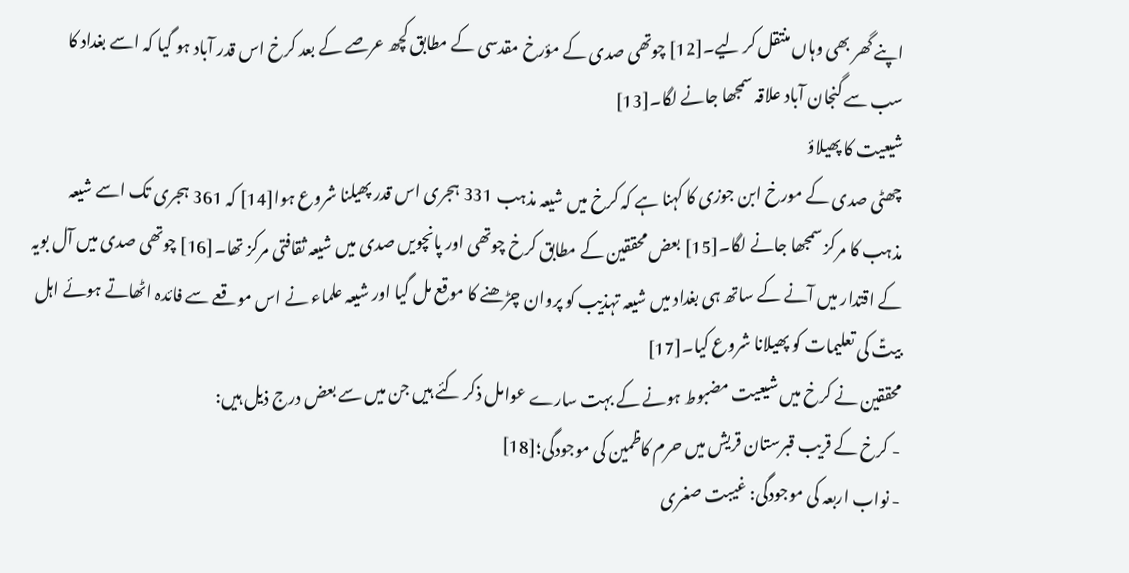اپنے گھر بھی وہاں منتقل کر لیے۔[12] چوتھی صدی کے مؤرخ مقدسی کے مطابق کچھ عرصے کے بعد کرخ اس قدر آباد ہو گیا کہ اسے بغداد کا سب سے گنجان آباد علاقہ سمجھا جانے لگا۔[13]
شیعیت کا پھیلاؤ
چھٹی صدی کے مورخ ابن جوزی کا کہنا ہے کہ کرخ میں شیعہ مذہب 331 ہجری اس قدر پھیلنا شروع ہوا[14] کہ 361 ہجری تک اسے شیعہ مذہب کا مرکز سمجھا جانے لگا۔[15] بعض محققین کے مطابق کرخ چوتھی اور پانچویں صدی میں شیعہ ثقافتی مرکز تھا۔[16] چوتھی صدی میں آل بویہ کے اقتدار میں آنے کے ساتھ ہی بغداد میں شیعہ تہذیب کو پروان چڑھنے کا موقع مل گیا اور شیعہ علماء نے اس موقعے سے فائدہ اٹھاتے ہوئے اہل بیتؑ کی تعلیمات کو پھیلانا شروع کیا۔[17]
محققین نے کرخ میں شیعیت مضبوط ہونے کے بہت سارے عوامل ذکر کئے ہیں جن میں سے بعض درج ذیل ہیں:
- کرخ کے قریب قبرستان قریش میں حرم کاظمین کی موجودگی؛[18]
- نواب اربعہ کی موجودگی: غیبت صغری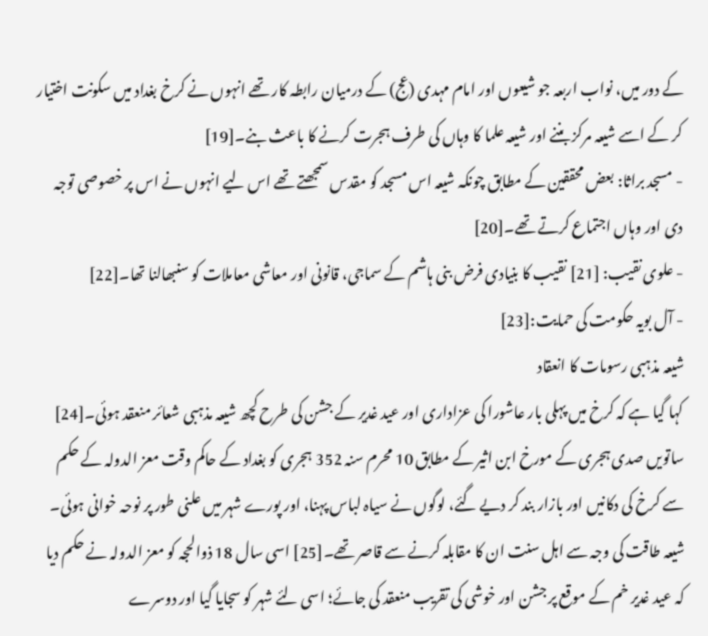کے دور میں، نواب اربعہ جو شیعوں اور امام مہدی (عج) کے درمیان رابطہ کار تھے انہوں نے کرخ بغداد میں سکونت اختیار کر کے اسے شیعہ مرکز بننے اور شیعہ علما کا وہاں کی طرف ہجرت کرنے کا باعث بنے۔[19]
- مسجد براثا: بعض محققین کے مطابق چونکہ شیعہ اس مسجد کو مقدس سمجھتے تھے اس لیے انہوں نے اس پر خصوصی توجہ دی اور وہاں اجتماع کرتے تھے۔[20]
- علوی نقیب: [21] نقیب کا بنیادی فرض بنی ہاشم کے سماجی، قانونی اور معاشی معاملات کو سنبھالنا تھا۔[22]
- آل بویہ حکومت کی حمایت:[23]
شیعہ مذہبی رسومات کا انعقاد
کہا گیا ہے کہ کرخ میں پہلی بار عاشورا کی عزاداری اور عید غدیر کے جشن کی طرح کچھ شیعہ مذہبی شعائر منعقد ہوئی۔[24] ساتویں صدی ہجری کے مورخ ابن اثیر کے مطابق 10 محرم سنہ 352 ہجری کو بغداد کے حاکم وقت معز الدولہ کے حکم سے کرخ کی دکانیں اور بازار بند کر دیے گئے، لوگوں نے سیاہ لباس پہنا، اور پورے شہر میں علنی طور پر نوحہ خوانی ہوئی۔ شیعہ طاقت کی وجہ سے اہل سنت ان کا مقابلہ کرنے سے قاصر تھے۔[25] اسی سال 18 ذوالحجہ کو معز الدولہ نے حکم دیا کہ عید غدیر خم کے موقع پر جشن اور خوشی کی تقریب منعقد کی جائے؛ اسی لئے شہر کو سجایا گیا اور دوسرے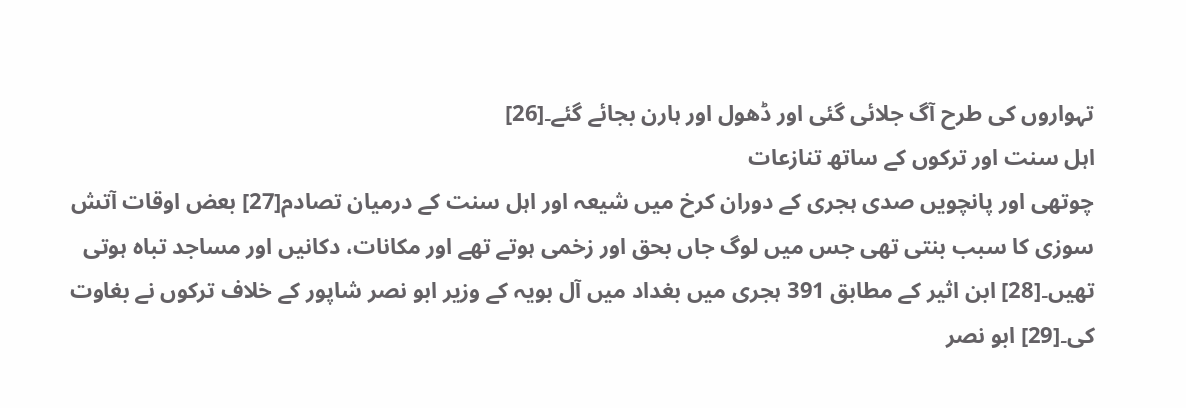تہواروں کی طرح آگ جلائی گئی اور ڈھول اور ہارن بجائے گئے۔[26]
اہل سنت اور ترکوں کے ساتھ تنازعات
چوتھی اور پانچویں صدی ہجری کے دوران کرخ میں شیعہ اور اہل سنت کے درمیان تصادم[27] بعض اوقات آتش سوزی کا سبب بنتی تھی جس میں لوگ جاں بحق اور زخمی ہوتے تھے اور مکانات، دکانیں اور مساجد تباہ ہوتی تھیں۔[28] ابن اثیر کے مطابق 391 ہجری میں بغداد میں آل بویہ کے وزیر ابو نصر شاپور کے خلاف ترکوں نے بغاوت کی۔[29] ابو نصر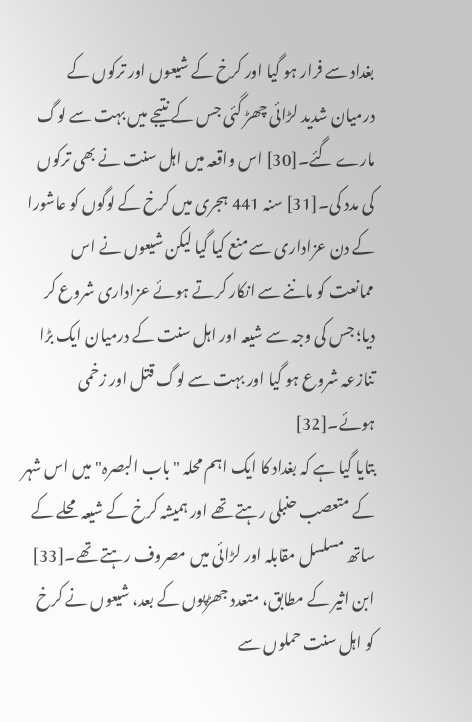بغداد سے فرار ہو گیا اور کرخ کے شیعوں اور ترکوں کے درمیان شدید لڑائی چھڑ گئی جس کے نتیجے میں بہت سے لوگ مارے گئے۔[30] اس واقعہ میں اہل سنت نے بھی ترکوں کی مدد کی۔[31] سنہ 441 ہجری میں کرخ کے لوگوں کو عاشورا کے دن عزاداری سے منع کیا گیا لیکن شیعوں نے اس ممانعت کو ماننے سے انکار کرتے ہوئے عزاداری شروع کر دیا؛ جس کی وجہ سے شیعہ اور اہل سنت کے درمیان ایک بڑا تنازعہ شروع ہو گیا اور بہت سے لوگ قتل اور زخمی ہوئے۔[32]
بتایا گیا ہے کہ بغداد کا ایک اہم محلہ "باب البصرہ" میں اس شہر کے متعصب حنبلی رہتے تھے اور ہمیشہ کرخ کے شیعہ محلے کے ساتھ مسلسل مقابلہ اور لڑائی میں مصروف رہتے تھے۔[33] ابن اثیر کے مطابق، متعدد جھڑپوں کے بعد، شیعوں نے کرخ کو اہل سنت حملوں سے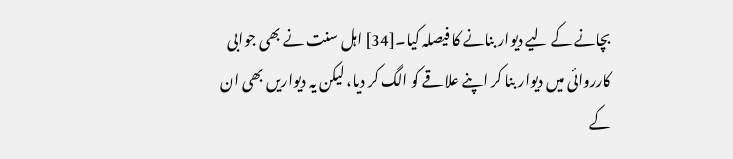بچانے کے لیے دیوار بنانے کا فیصلہ کیا۔[34] اہل سنت نے بھی جوابی کارروائی میں دیوار بنا کر اپنے علاقے کو الگ کر دیا، لیکن یہ دیواریں بھی ان کے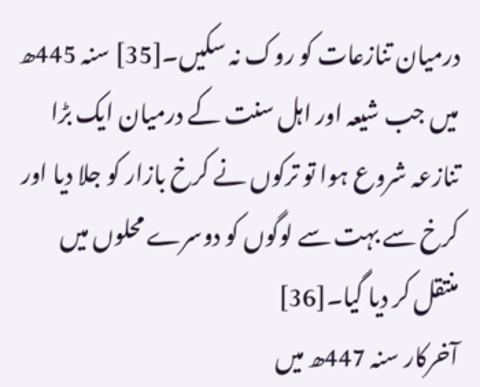درمیان تنازعات کو روک نہ سکیں۔[35] سنہ 445ھ میں جب شیعہ اور اہل سنت کے درمیان ایک بڑا تنازعہ شروع ہوا تو ترکوں نے کرخ بازار کو جلا دیا اور کرخ سے بہت سے لوگوں کو دوسرے محلوں میں منتقل کر دیا گیا۔[36]
آخرکار سنہ 447ھ میں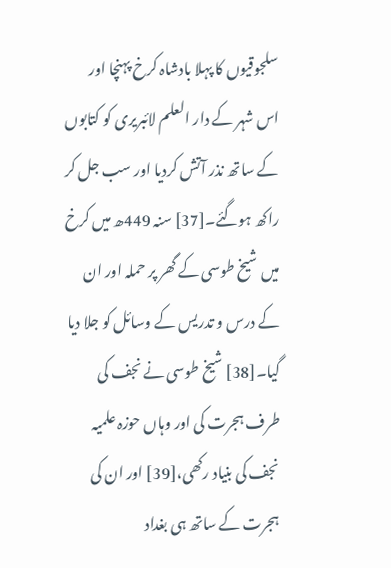سلجوقیوں کا پہلا بادشاہ کرخ پہنچا اور اس شہر کے دار العلم لائبریری کو کتابوں کے ساتھ نذر آتش کردیا اور سب جل کر راکھ ہوگئے۔[37] سنہ 449ھ میں کرخ میں شیخ طوسی کے گھر پر حملہ اور ان کے درس و تدریس کے وسائل کو جلا دیا گیا۔[38] شیخ طوسی نے نجف کی طرف ہجرت کی اور وہاں حوزہ علمیہ نجف کی بنیاد رکھی،[39] اور ان کی ہجرت کے ساتھ ہی بغداد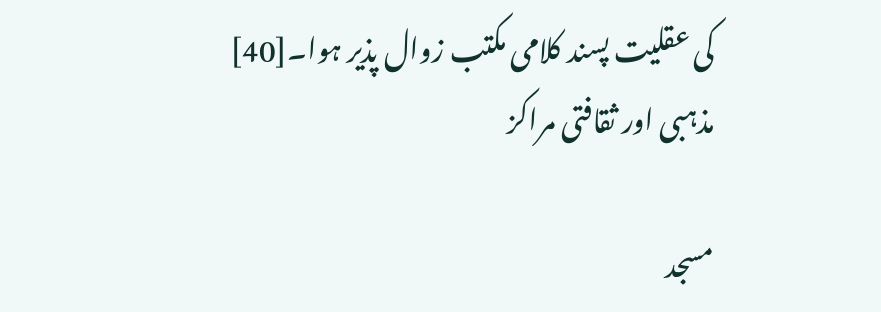کی عقلیت پسند کلامی مکتب زوال پذیر ہوا۔[40]
مذہبی اور ثقافتی مراکز

مسجد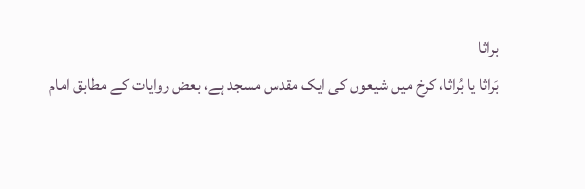براثا
بَراثا یا بُراثا، کرخ میں شیعوں کی ایک مقدس مسجد ہے، بعض روایات کے مطابق امام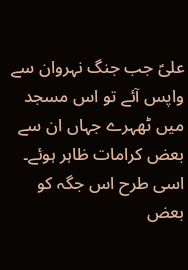علیؑ جب جنگ نہروان سے واپس آئے تو اس مسجد میں ٹھہرے جہاں ان سے بعض کرامات ظاہر ہوئے۔ اسی طرح اس جگہ کو بعض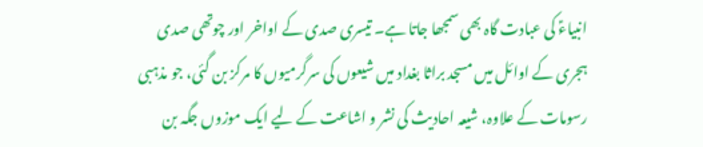انبیاءؑ کی عبادت گاہ بھی سمجھا جاتا ہے۔ تیسری صدی کے اواخر اور چوتھی صدی ہجری کے اوائل میں مسجد براثا بغداد میں شیعوں کی سرگرمیوں کا مرکز بن گئی، جو مذہبی رسومات کے علاوہ، شیعہ احادیث کی نشر و اشاعت کے لیے ایک موزوں جگہ بن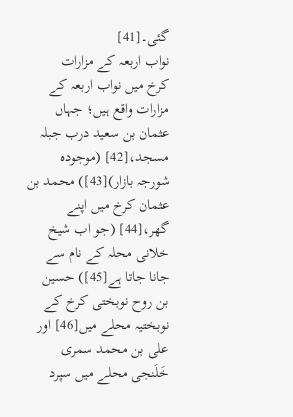گئی۔[41]
نواب اربعہ کے مزارات
کرخ میں نواب اربعہ کے مزارات واقع ہیں؛ جہاں عثمان بن سعید درب جبلہ مسجد،[42] (موجودہ شورجہ بازار)[43]) محمد بن عثمان کرخ میں اپنے گھر،[44] (جو اب شیخ خلانی محلہ کے نام سے جانا جاتا ہے[45]) حسین بن روح نوبختی کرخ کے نوبختیہ محلے میں[46] اور علی بن محمد سمری خَلَنجی محلے میں سپرد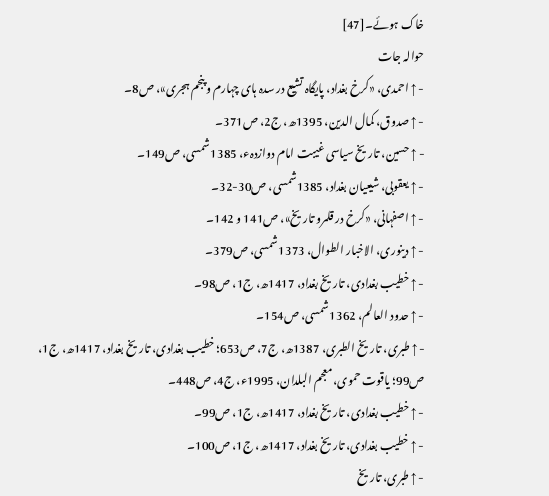خاک ہوئے۔[47]
حوالہ جات
- ↑ احمدی، «کرخ بغداد، پایگاہ تشیع در سدہ ہای چہارم و پنجم ہجری»، ص8۔
- ↑ صدوق، کمال الدین، 1395ھ، ج2، ص371۔
- ↑ حسین، تاریخ سیاسی غیبت امام دوازدہء، 1385شمسی، ص149۔
- ↑ یعقوبی، شیعیان بغداد، 1385شمسی، ص30-32۔
- ↑ اصفہانی، «کرخ در قلمرو تاریخ»، ص141 و 142۔
- ↑ دینوری، الاخبار الطوال، 1373شمسی، ص379۔
- ↑ خطیب بغدادی، تاریخ بغداد، 1417ھ، ج1، ص98۔
- ↑ حدود العالم، 1362شمسی، ص154۔
- ↑ طبری، تاریخ الطبری، 1387ھ، ج7، ص653؛ خطیب بغدادی، تاریخ بغداد، 1417ھ، ج1، ص99؛ یاقوت حموی، معجم البلدان، 1995ء، ج4، ص448۔
- ↑ خطیب بغدادی، تاریخ بغداد، 1417ھ، ج1، ص99۔
- ↑ خطیب بغدادی، تاریخ بغداد، 1417ھ، ج1، ص100۔
- ↑ طبری، تاریخ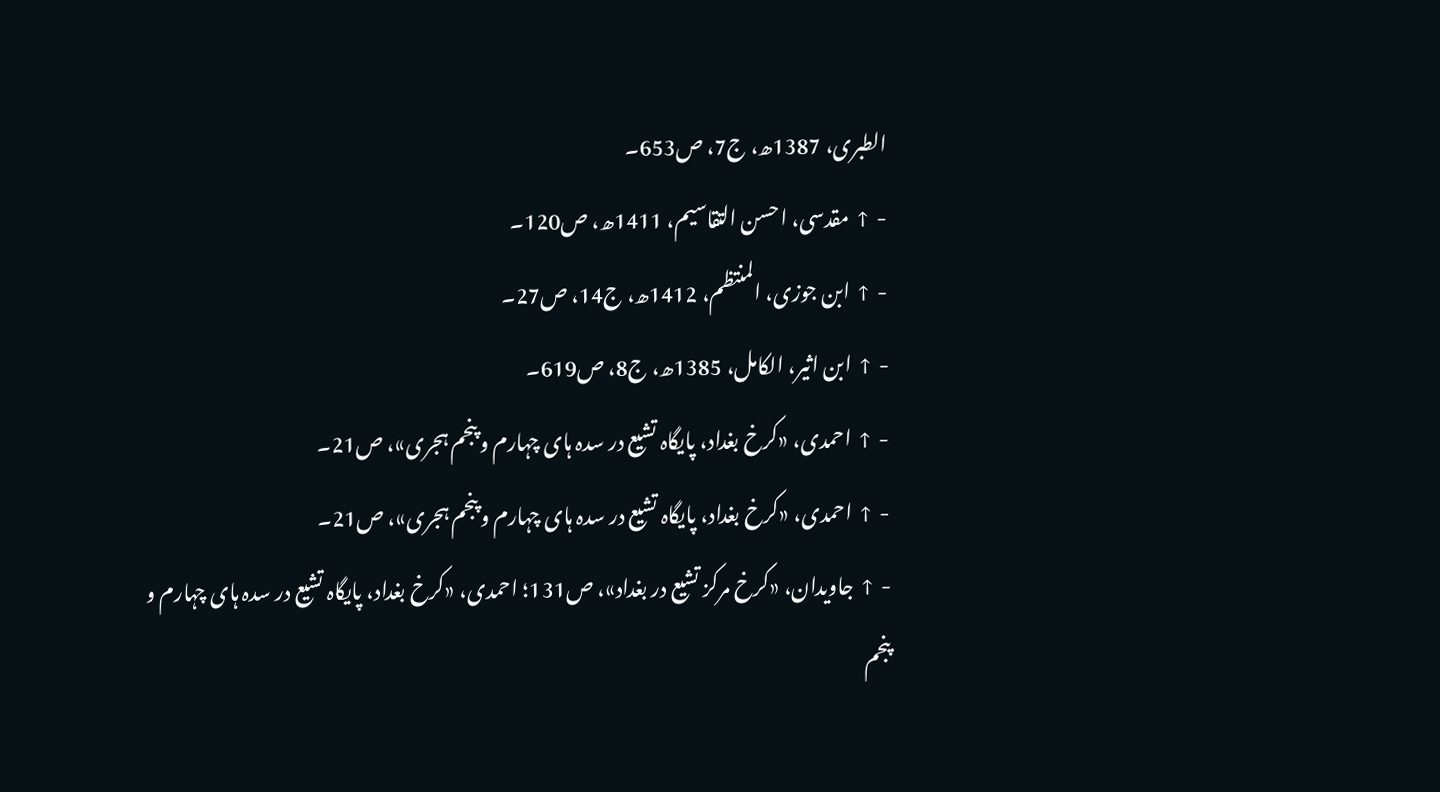الطبری، 1387ھ، ج7، ص653۔
- ↑ مقدسی، احسن التقاسیم، 1411ھ، ص120۔
- ↑ ابن جوزی، المنتظم، 1412ھ، ج14، ص27۔
- ↑ ابن اثیر، الکامل، 1385ھ، ج8، ص619۔
- ↑ احمدی، «کرخ بغداد، پایگاہ تشیع در سدہ ہای چہارم و پنجم ہجری»، ص21۔
- ↑ احمدی، «کرخ بغداد، پایگاہ تشیع در سدہ ہای چہارم و پنجم ہجری»، ص21۔
- ↑ جاویدان، «کرخ مرکز تشیع در بغداد»، ص131؛ احمدی، «کرخ بغداد، پایگاہ تشیع در سدہ ہای چہارم و پنجم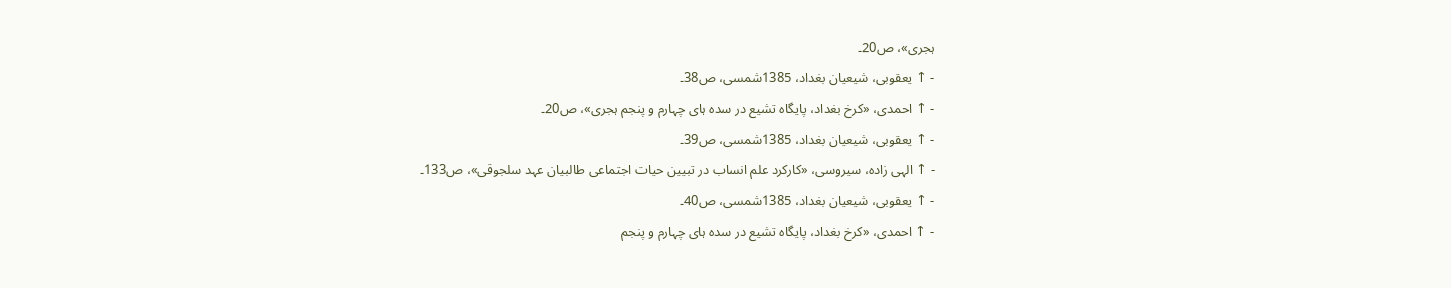ہجری»، ص20۔
- ↑ یعقوبی، شیعیان بغداد، 1385شمسی، ص38۔
- ↑ احمدی، «کرخ بغداد، پایگاہ تشیع در سدہ ہای چہارم و پنجم ہجری»، ص20۔
- ↑ یعقوبی، شیعیان بغداد، 1385شمسی، ص39۔
- ↑ الہی زادہ، سیروسی، «کارکرد علم انساب در تبیین حیات اجتماعی طالبیان عہد سلجوقی»، ص133۔
- ↑ یعقوبی، شیعیان بغداد، 1385شمسی، ص40۔
- ↑ احمدی، «کرخ بغداد، پایگاہ تشیع در سدہ ہای چہارم و پنجم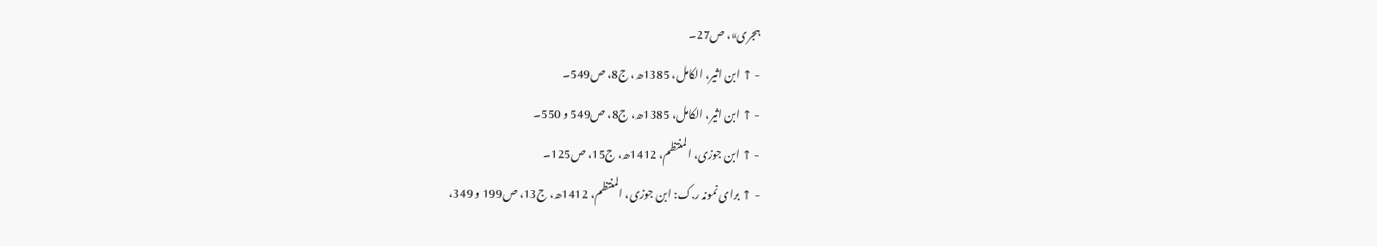ہجری»، ص27۔
- ↑ ابن اثیر، الکامل، 1385ھ، ج8، ص549۔
- ↑ ابن اثیر، الکامل، 1385ھ، ج8، ص549 و 550۔
- ↑ ابن جوزی، المنتظم، 1412ھ، ج15، ص125۔
- ↑ برای نمونہ ر.ک: ابن جوزی، المنتظم، 1412ھ، ج13، ص199 و 349،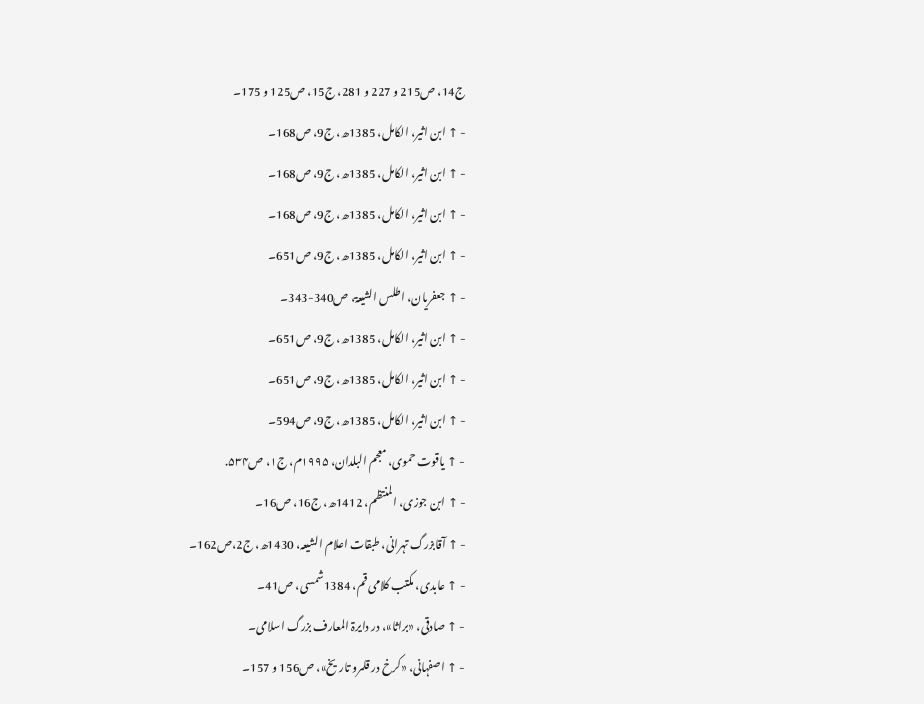ج14، ص215 و 227 و 281، ج15، ص125 و 175۔
- ↑ ابن اثیر، الکامل، 1385ھ، ج9، ص168۔
- ↑ ابن اثیر، الکامل، 1385ھ، ج9، ص168۔
- ↑ ابن اثیر، الکامل، 1385ھ، ج9، ص168۔
- ↑ ابن اثیر، الکامل، 1385ھ، ج9، ص651۔
- ↑ جعفریان، اطلس الشیعۃ، ص340-343۔
- ↑ ابن اثیر، الکامل، 1385ھ، ج9، ص651۔
- ↑ ابن اثیر، الکامل، 1385ھ، ج9، ص651۔
- ↑ ابن اثیر، الکامل، 1385ھ، ج9، ص594۔
- ↑ یاقوت حموی، معجم البلدان، ۱۹۹۵م، ج۱، ص۵۳۴.
- ↑ ابن جوزی، المنتظم، 1412ھ، ج16، ص16۔
- ↑ آقابزرگ تہرانی، طبقات اعلام الشیعہ، 1430ھ، ج2،ص162۔
- ↑ عابدی، مکتب کلامی قم، 1384شمسی، ص41۔
- ↑ صادقی، «براثا»، در دایرۃ المعارف بزرگ اسلامی۔
- ↑ اصفہانی، «کرخ در قلمرو تاریخ»، ص156 و 157۔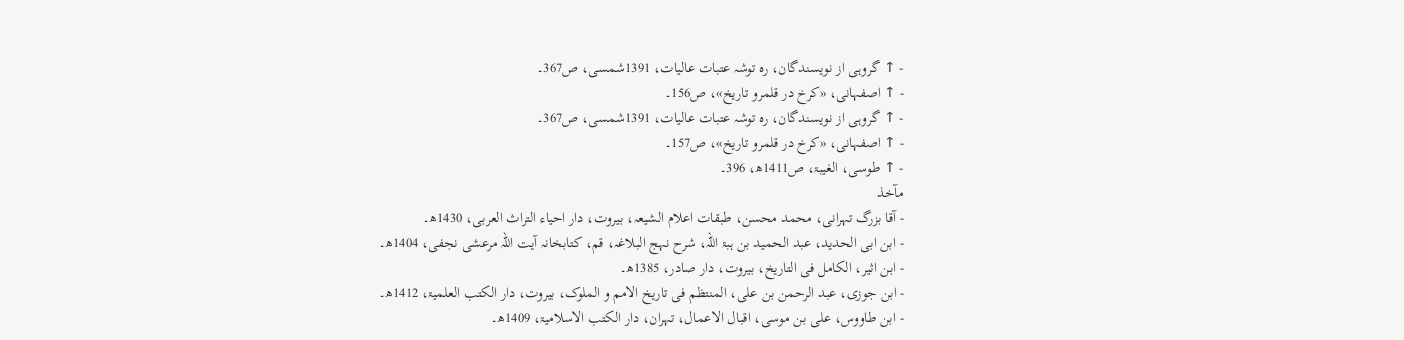- ↑ گروہی از نویسندگان، رہ توشہ عتبات عالیات، 1391شمسی، ص367۔
- ↑ اصفہانی، «کرخ در قلمرو تاریخ»، ص156۔
- ↑ گروہی از نویسندگان، رہ توشہ عتبات عالیات، 1391شمسی، ص367۔
- ↑ اصفہانی، «کرخ در قلمرو تاریخ»، ص157۔
- ↑ طوسی، الغیبۃ، ص1411ھ، 396۔
مآخذ
- آقا بزرگ تہرانی، محمد محسن، طبقات اعلام الشیعہ، بیروت، دار احیاء التراث العربی، 1430ھ۔
- ابن ابی الحدید، عبد الحمید بن ہبۃ اللہ، شرح نہج البلاغہ، قم، کتابخانہ آیت اللہ مرعشی نجفی، 1404ھ۔
- ابن اثیر، الکامل فی التاریخ، بیروت، دار صادر، 1385ھ۔
- ابن جوزی، عبد الرحمن بن علی، المنتظم فی تاریخ الامم و الملوک، بیروت، دار الکتب العلمیۃ، 1412ھ۔
- ابن طاووس، علی بن موسی، اقبال الاعمال، تہران، دار الکتب الاسلامیۃ، 1409ھ۔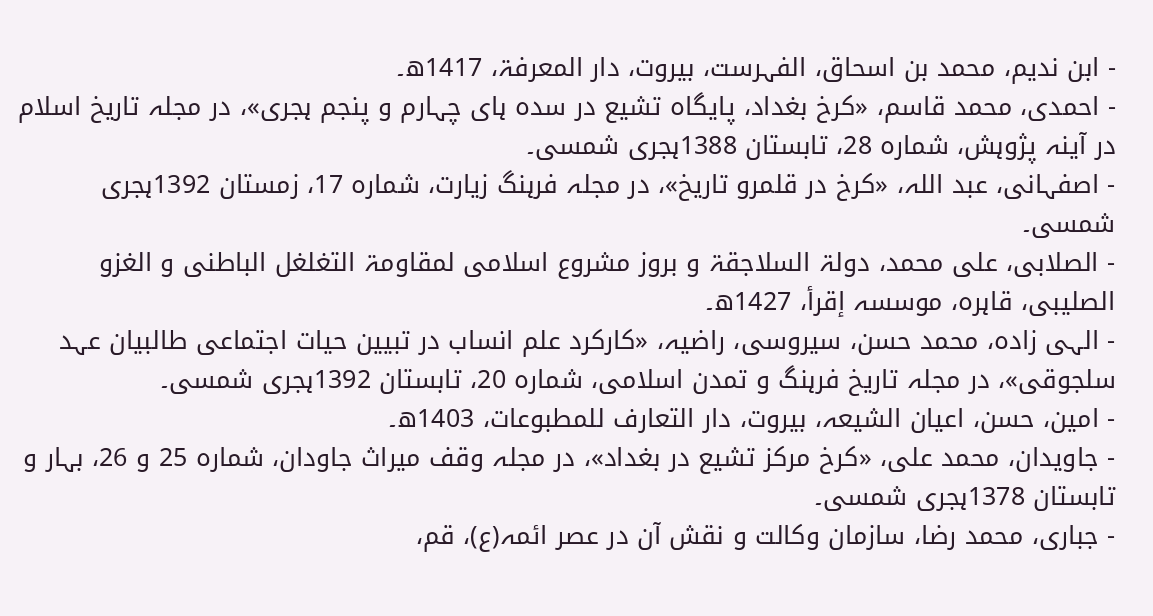- ابن ندیم، محمد بن اسحاق، الفہرست، بیروت، دار المعرفۃ، 1417ھ۔
- احمدی، محمد قاسم، «کرخ بغداد، پایگاہ تشیع در سدہ ہای چہارم و پنجم ہجری»، در مجلہ تاریخ اسلام در آینہ پژوہش، شمارہ 28، تابستان 1388ہجری شمسی۔
- اصفہانی، عبد اللہ، «کرخ در قلمرو تاریخ»، در مجلہ فرہنگ زیارت، شمارہ 17، زمستان 1392ہجری شمسی۔
- الصلابی، علی محمد، دولۃ السلاجقۃ و بروز مشروع اسلامی لمقاومۃ التغلغل الباطنی و الغزو الصلیبی، قاہرہ، موسسہ إقرأ، 1427ھ۔
- الہی زادہ، محمد حسن، سیروسی، راضیہ، «کارکرد علم انساب در تبیین حیات اجتماعی طالبیان عہد سلجوقی»، در مجلہ تاریخ فرہنگ و تمدن اسلامی، شمارہ 20، تابستان 1392ہجری شمسی۔
- امین، حسن، اعیان الشیعہ، بیروت، دار التعارف للمطبوعات، 1403ھ۔
- جاویدان، محمد علی، «کرخ مرکز تشیع در بغداد»، در مجلہ وقف میراث جاودان، شمارہ 25 و 26، بہار و تابستان 1378ہجری شمسی۔
- جباری، محمد رضا، سازمان وکالت و نقش آن در عصر ائمہ(ع)، قم،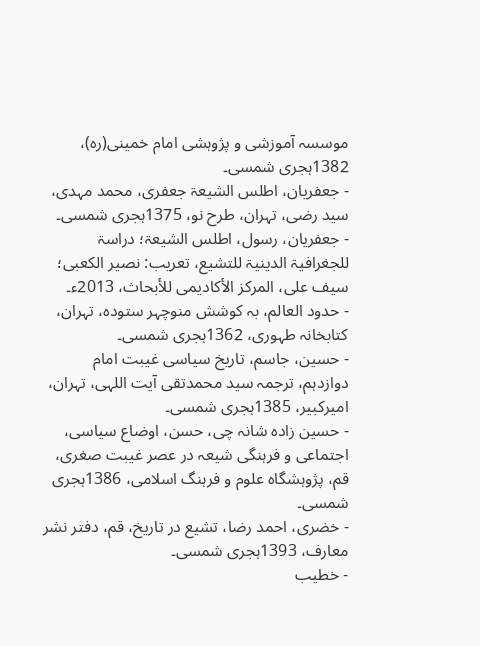موسسہ آموزشی و پژوہشی امام خمینی(رہ)، 1382ہجری شمسی۔
- جعفریان، اطلس الشیعۃ جعفری، محمد مہدی، سید رضی، تہران، طرح نو، 1375ہجری شمسی۔
- جعفریان، رسول، اطلس الشیعۃ؛ دراسۃ للجغرافیۃ الدینیۃ للتشیع، تعریب: نصیر الکعبی؛ سیف علی، المرکز الأکادیمی للأبحاث، 2013ء۔
- حدود العالم، بہ کوشش منوچہر ستودہ، تہران، کتابخانہ طہوری، 1362ہجری شمسی۔
- حسین، جاسم، تاریخ سیاسی غیبت امام دوازدہم، ترجمہ سید محمدتقی آیت اللہی، تہران، امیرکبیر، 1385ہجری شمسی۔
- حسین زادہ شانہ چی، حسن، اوضاع سیاسی، اجتماعی و فرہنگی شیعہ در عصر غیبت صغری، قم، پژوہشگاہ علوم و فرہنگ اسلامی، 1386ہجری شمسی۔
- خضری، احمد رضا، تشیع در تاریخ، قم، دفتر نشر معارف، 1393ہجری شمسی۔
- خطیب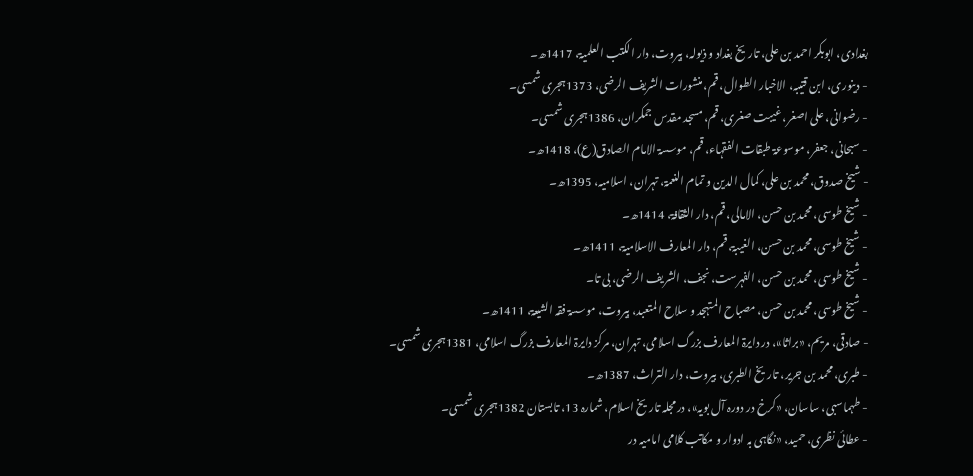بغدادی، ابوبکر احمد بن علی، تاریخ بغداد و ذیولہ، بیروت، دار الکتب العلمیۃ، 1417ھ۔
- دینوری، ابن قتیبہ، الاخبار الطوال، قم، منشورات الشریف الرضی، 1373ہجری شمسی۔
- رضوانی، علی اصغر، غیبت صغری، قم، مسجد مقدس جمکران، 1386ہجری شمسی۔
- سبحانی، جعفر، موسوعۃ طبقات الفقہاء، قم، موسسۃ الامام الصادق(ع)، 1418ھ۔
- شیخ صدوق، محمد بن علی، کمال الدین و تمام النعمۃ، تہران، اسلامیہ، 1395ھ۔
- شیخ طوسی، محمد بن حسن، الامالی، قم، دار الثقافۃ، 1414ھ۔
- شیخ طوسی، محمد بن حسن، الغیبۃ، قم، دار المعارف الاسلامیۃ، 1411ھ۔
- شیخ طوسی، محمد بن حسن، الفہرست، نجف، الشریف الرضی، بی تا۔
- شیخ طوسی، محمد بن حسن، مصباح المتہجد و سلاح المتعبد، بیروت، موسسۃ فقہ الشیعۃ، 1411ھ۔
- صادقی، مریم، «براثا»، در دایرۃ المعارف بزرگ اسلامی، تہران، مرکز دایرۃ المعارف بزرگ اسلامی، 1381ہجری شمسی۔
- طبری، محمد بن جریر، تاریخ الطبری، بیروت، دار التراث، 1387ھ۔
- طہماسبی، ساسان، «کرخ در دورہ آل بویہ»، در مجلہ تاریخ اسلام، شمارہ 13، تابستان 1382ہجری شمسی۔
- عطائی نظری، حمید، «نگاہی بہ ادوار و مکاتب کلامی امامیہ در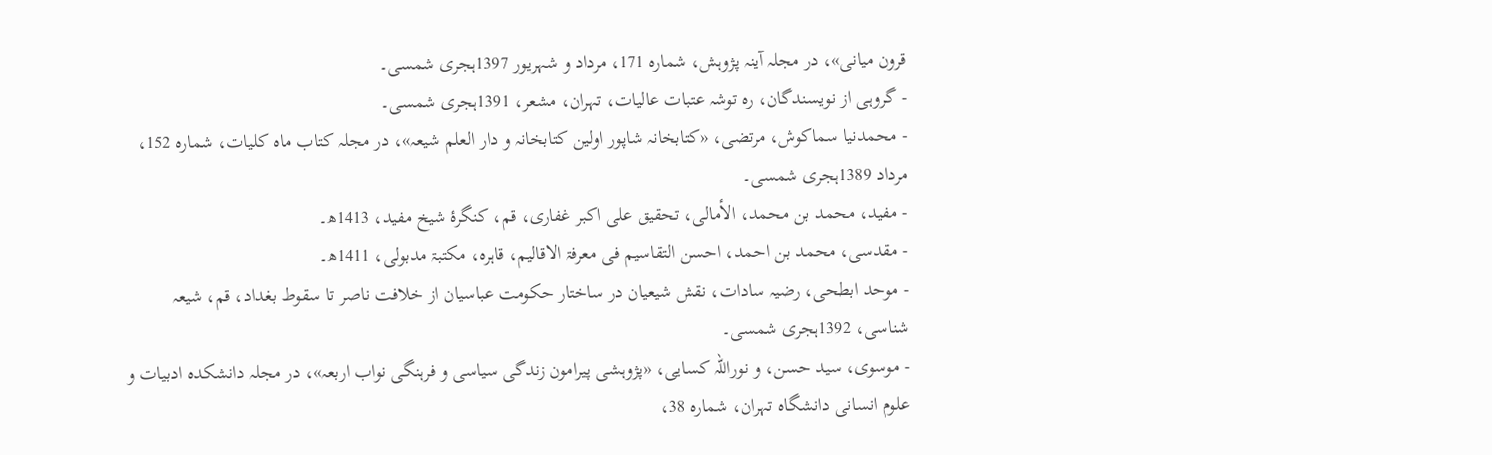قرون میانی»، در مجلہ آینہ پژوہش، شمارہ 171، مرداد و شہریور 1397ہجری شمسی۔
- گروہی از نویسندگان، رہ توشہ عتبات عالیات، تہران، مشعر، 1391ہجری شمسی۔
- محمدنیا سماکوش، مرتضی، «کتابخانہ شاپور اولین کتابخانہ و دار العلم شیعہ»، در مجلہ کتاب ماہ کلیات، شمارہ 152، مرداد 1389ہجری شمسی۔
- مفيد، محمد بن محمد، الأمالی، تحقیق علی اكبر غفاری، قم، کنگرۀ شيخ مفيد، 1413ھ۔
- مقدسی، محمد بن احمد، احسن التقاسیم فی معرفۃ الاقالیم، قاہرہ، مکتبۃ مدبولی، 1411ھ۔
- موحد ابطحی، رضیہ سادات، نقش شیعیان در ساختار حکومت عباسیان از خلافت ناصر تا سقوط بغداد، قم، شیعہ شناسی، 1392ہجری شمسی۔
- موسوی، سید حسن، و نوراللہ کسایی، «پژوہشی پیرامون زندگی سیاسی و فرہنگی نواب اربعہ»، در مجلہ دانشکدہ ادبیات و علوم انسانی دانشگاہ تہران، شمارہ 38،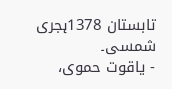تابستان 1378ہجری شمسی۔
- یاقوت حموی،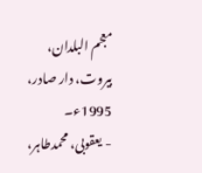معجم البلدان، بیروت، دار صادر، 1995ء۔
- یعقوبی، محمدطاہر،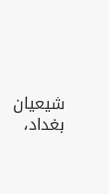شیعیان بغداد،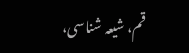قم، شیعہ شناسی،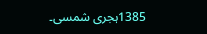1385ہجری شمسی۔